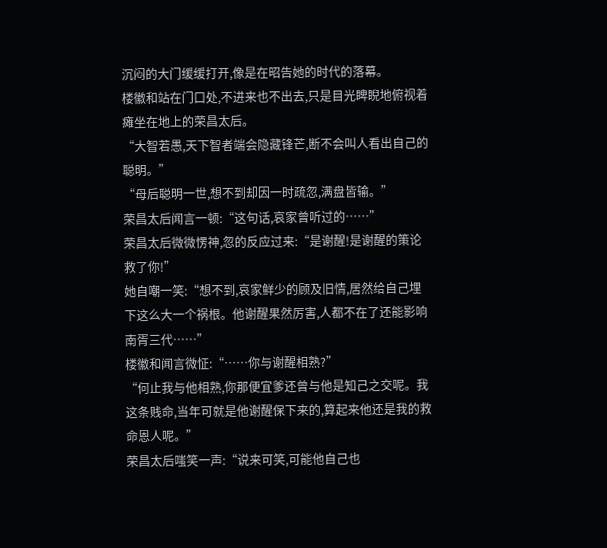沉闷的大门缓缓打开,像是在昭告她的时代的落幕。
楼徽和站在门口处,不进来也不出去,只是目光睥睨地俯视着瘫坐在地上的荣昌太后。
“大智若愚,天下智者端会隐藏锋芒,断不会叫人看出自己的聪明。”
“母后聪明一世,想不到却因一时疏忽,满盘皆输。”
荣昌太后闻言一顿:“这句话,哀家曾听过的……”
荣昌太后微微愣神,忽的反应过来:“是谢醒!是谢醒的策论救了你!”
她自嘲一笑:“想不到,哀家鲜少的顾及旧情,居然给自己埋下这么大一个祸根。他谢醒果然厉害,人都不在了还能影响南胥三代……”
楼徽和闻言微怔:“……你与谢醒相熟?”
“何止我与他相熟,你那便宜爹还曾与他是知己之交呢。我这条贱命,当年可就是他谢醒保下来的,算起来他还是我的救命恩人呢。”
荣昌太后嗤笑一声:“说来可笑,可能他自己也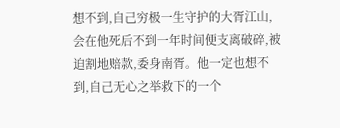想不到,自己穷极一生守护的大胥江山,会在他死后不到一年时间便支离破碎,被迫割地赔款,委身南胥。他一定也想不到,自己无心之举救下的一个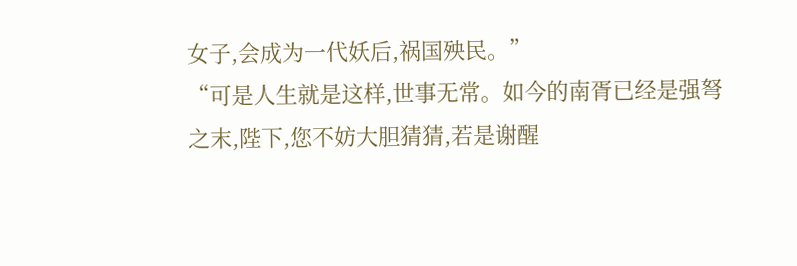女子,会成为一代妖后,祸国殃民。”
“可是人生就是这样,世事无常。如今的南胥已经是强弩之末,陛下,您不妨大胆猜猜,若是谢醒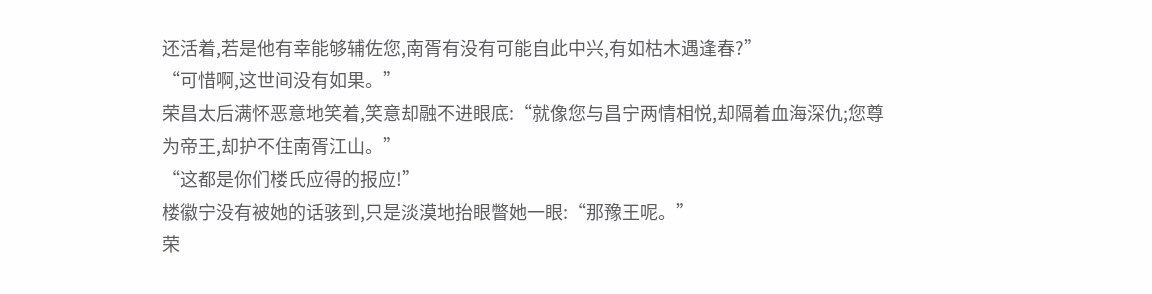还活着,若是他有幸能够辅佐您,南胥有没有可能自此中兴,有如枯木遇逢春?”
“可惜啊,这世间没有如果。”
荣昌太后满怀恶意地笑着,笑意却融不进眼底:“就像您与昌宁两情相悦,却隔着血海深仇;您尊为帝王,却护不住南胥江山。”
“这都是你们楼氏应得的报应!”
楼徽宁没有被她的话骇到,只是淡漠地抬眼瞥她一眼:“那豫王呢。”
荣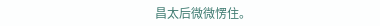昌太后微微愣住。